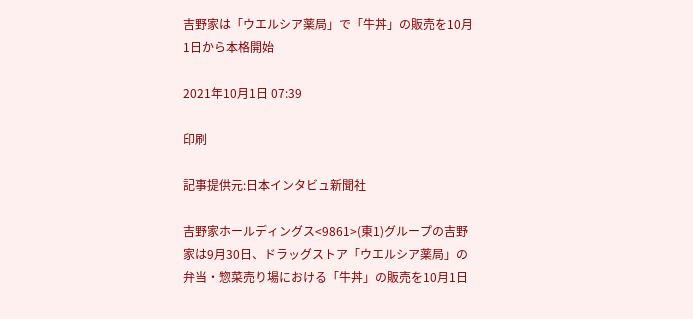吉野家は「ウエルシア薬局」で「牛丼」の販売を10月1日から本格開始

2021年10月1日 07:39

印刷

記事提供元:日本インタビュ新聞社

吉野家ホールディングス<9861>(東1)グループの吉野家は9月30日、ドラッグストア「ウエルシア薬局」の弁当・惣菜売り場における「牛丼」の販売を10月1日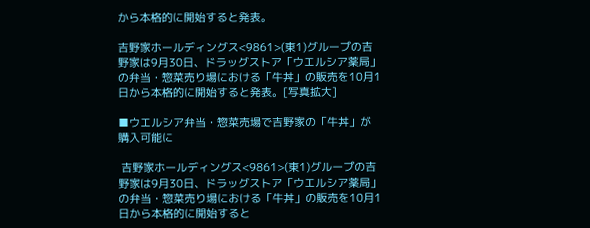から本格的に開始すると発表。

吉野家ホールディングス<9861>(東1)グループの吉野家は9月30日、ドラッグストア「ウエルシア薬局」の弁当・惣菜売り場における「牛丼」の販売を10月1日から本格的に開始すると発表。[写真拡大]

■ウエルシア弁当・惣菜売場で吉野家の「牛丼」が購入可能に

 吉野家ホールディングス<9861>(東1)グループの吉野家は9月30日、ドラッグストア「ウエルシア薬局」の弁当・惣菜売り場における「牛丼」の販売を10月1日から本格的に開始すると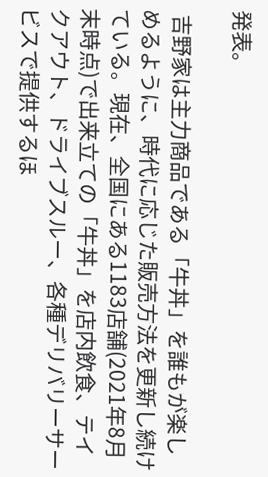発表。

 吉野家は主力商品である「牛丼」を誰もが楽しめるように、時代に応じた販売方法を更新し続けている。現在、全国にある1183店舗(2021年8月末時点)で出来立ての「牛丼」を店内飲食、テイクアウト、ドライブスルー、各種デリバリーサービスで提供するほ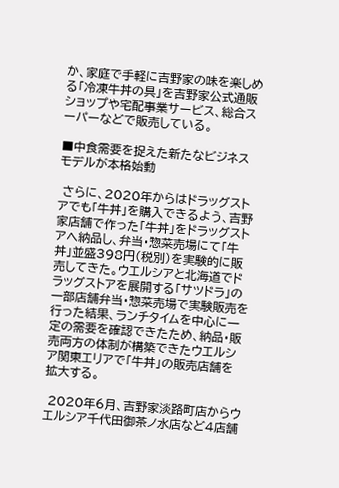か、家庭で手軽に吉野家の味を楽しめる「冷凍牛丼の具」を吉野家公式通販ショップや宅配事業サービス、総合スーパーなどで販売している。

■中食需要を捉えた新たなビジネスモデルが本格始動

 さらに、2020年からはドラッグストアでも「牛丼」を購入できるよう、吉野家店舗で作った「牛丼」をドラッグストアへ納品し、弁当・惣菜売場にて「牛丼」並盛398円(税別)を実験的に販売してきた。ウエルシアと北海道でドラッグストアを展開する「サツドラ」の一部店舗弁当・惣菜売場で実験販売を行った結果、ランチタイムを中心に一定の需要を確認できたため、納品・販売両方の体制が構築できたウエルシア関東エリアで「牛丼」の販売店舗を拡大する。

 2020年6月、吉野家淡路町店からウエルシア千代田御茶ノ水店など4店舗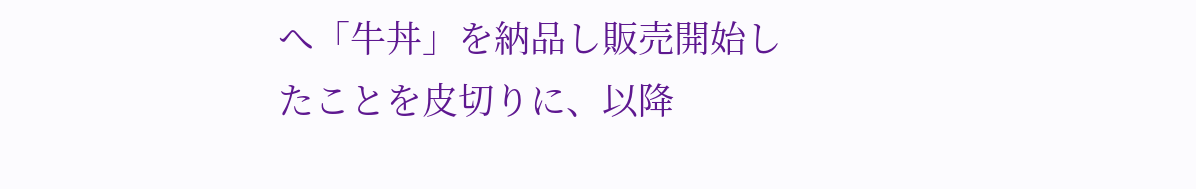へ「牛丼」を納品し販売開始したことを皮切りに、以降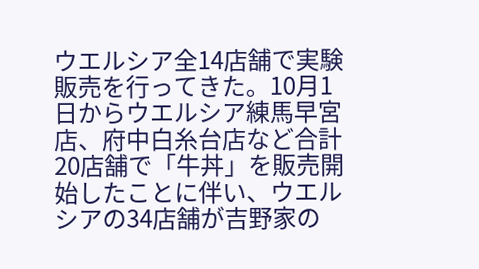ウエルシア全14店舗で実験販売を行ってきた。10月1日からウエルシア練馬早宮店、府中白糸台店など合計20店舗で「牛丼」を販売開始したことに伴い、ウエルシアの34店舗が吉野家の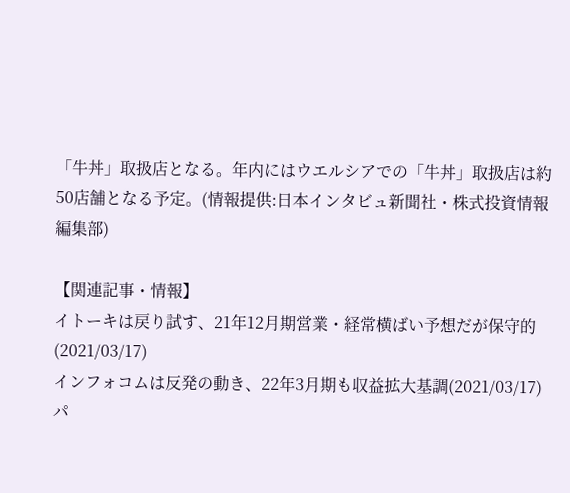「牛丼」取扱店となる。年内にはウエルシアでの「牛丼」取扱店は約50店舗となる予定。(情報提供:日本インタビュ新聞社・株式投資情報編集部)

【関連記事・情報】
イトーキは戻り試す、21年12月期営業・経常横ばい予想だが保守的(2021/03/17)
インフォコムは反発の動き、22年3月期も収益拡大基調(2021/03/17)
パ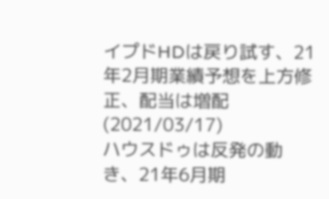イプドHDは戻り試す、21年2月期業績予想を上方修正、配当は増配(2021/03/17)
ハウスドゥは反発の動き、21年6月期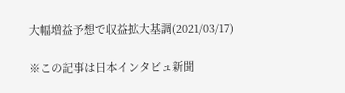大幅増益予想で収益拡大基調(2021/03/17)

※この記事は日本インタビュ新聞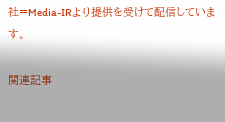社=Media-IRより提供を受けて配信しています。

関連記事